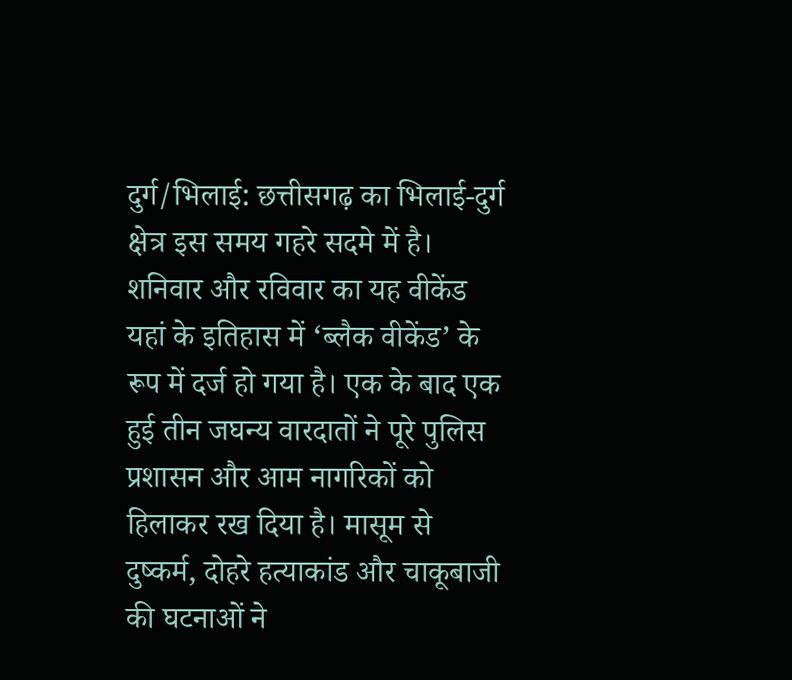दुर्ग/भिलाई: छत्तीसगढ़ का भिलाई-दुर्ग क्षेत्र इस समय गहरे सदमे में है। शनिवार और रविवार का यह वीकेंड यहां के इतिहास में ‘ब्लैक वीकेंड’ के रूप में दर्ज हो गया है। एक के बाद एक हुई तीन जघन्य वारदातों ने पूरे पुलिस प्रशासन और आम नागरिकों को हिलाकर रख दिया है। मासूम से दुष्कर्म, दोहरे हत्याकांड और चाकूबाजी की घटनाओं ने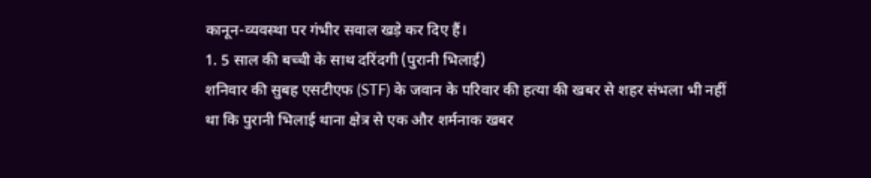कानून-व्यवस्था पर गंभीर सवाल खड़े कर दिए हैं।
1. 5 साल की बच्ची के साथ दरिंदगी (पुरानी भिलाई)
शनिवार की सुबह एसटीएफ (STF) के जवान के परिवार की हत्या की खबर से शहर संभला भी नहीं था कि पुरानी भिलाई थाना क्षेत्र से एक और शर्मनाक खबर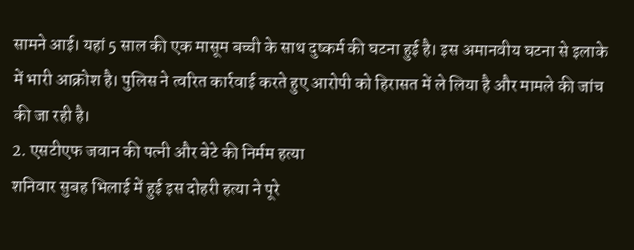सामने आई। यहां 5 साल की एक मासूम बच्ची के साथ दुष्कर्म की घटना हुई है। इस अमानवीय घटना से इलाके में भारी आक्रोश है। पुलिस ने त्वरित कार्रवाई करते हुए आरोपी को हिरासत में ले लिया है और मामले की जांच की जा रही है।
2. एसटीएफ जवान की पत्नी और बेटे की निर्मम हत्या
शनिवार सुबह भिलाई में हुई इस दोहरी हत्या ने पूरे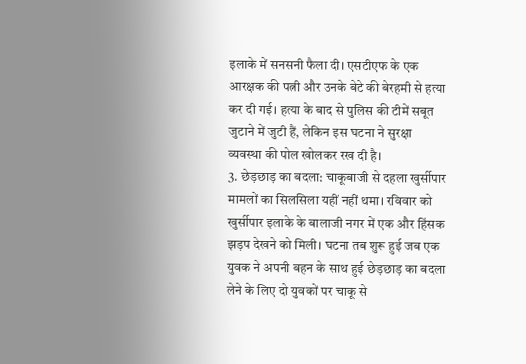इलाके में सनसनी फैला दी। एसटीएफ के एक आरक्षक की पत्नी और उनके बेटे की बेरहमी से हत्या कर दी गई। हत्या के बाद से पुलिस की टीमें सबूत जुटाने में जुटी हैं, लेकिन इस घटना ने सुरक्षा व्यवस्था की पोल खोलकर रख दी है।
3. छेड़छाड़ का बदला: चाकूबाजी से दहला खुर्सीपार
मामलों का सिलसिला यहीं नहीं थमा। रविवार को खुर्सीपार इलाके के बालाजी नगर में एक और हिंसक झड़प देखने को मिली। घटना तब शुरू हुई जब एक युवक ने अपनी बहन के साथ हुई छेड़छाड़ का बदला लेने के लिए दो युवकों पर चाकू से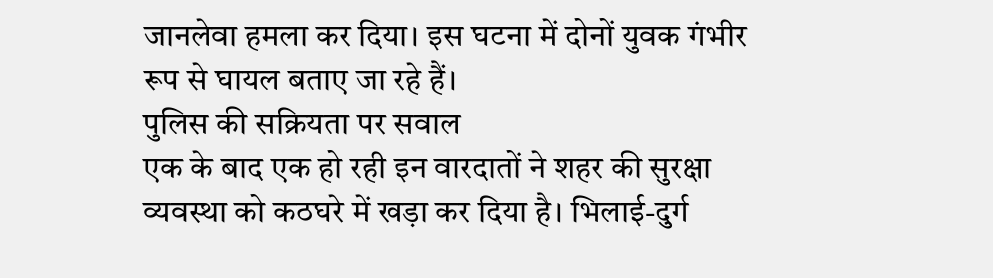जानलेवा हमला कर दिया। इस घटना में दोनों युवक गंभीर रूप से घायल बताए जा रहे हैं।
पुलिस की सक्रियता पर सवाल
एक के बाद एक हो रही इन वारदातों ने शहर की सुरक्षा व्यवस्था को कठघरे में खड़ा कर दिया है। भिलाई-दुर्ग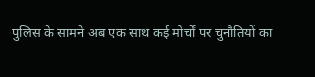पुलिस के सामने अब एक साथ कई मोर्चों पर चुनौतियों का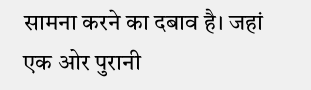सामना करने का दबाव है। जहां एक ओर पुरानी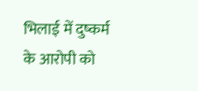भिलाई में दुष्कर्म के आरोपी को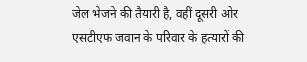जेल भेजने की तैयारी है, वहीं दूसरी ओर एसटीएफ जवान के परिवार के हत्यारों की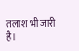तलाश भी जारी है।